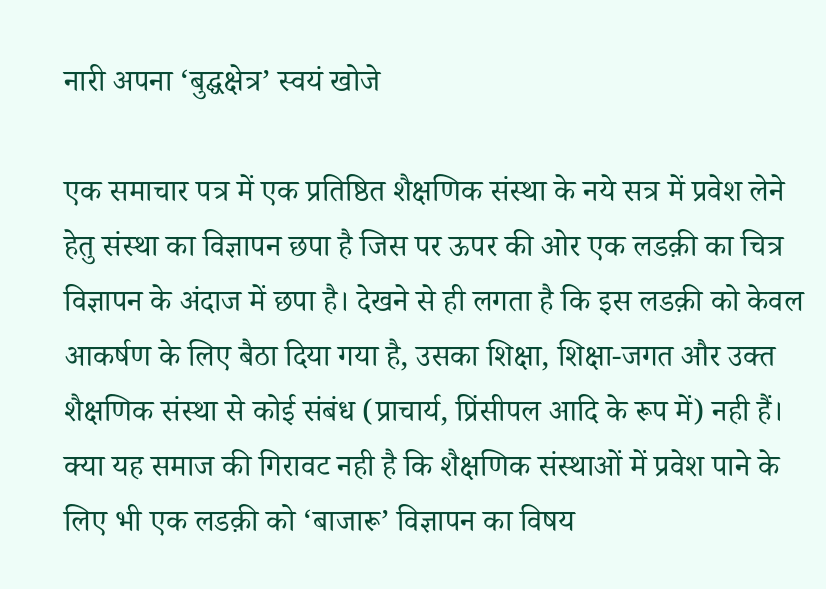नारी अपना ‘बुद्घक्षेत्र’ स्वयं खोजे

एक समाचार पत्र में एक प्रतिष्ठित शैक्षणिक संस्था के नये सत्र में प्रवेश लेने हेतु संस्था का विज्ञापन छपा है जिस पर ऊपर की ओर एक लडक़ी का चित्र विज्ञापन के अंदाज में छपा है। देखने से ही लगता है कि इस लडक़ी को केवल आकर्षण के लिए बैठा दिया गया है, उसका शिक्षा, शिक्षा-जगत और उक्त शैक्षणिक संस्था से कोई संबंध (प्राचार्य, प्रिंसीपल आदि के रूप में) नही हैं। क्या यह समाज की गिरावट नही है कि शैक्षणिक संस्थाओं में प्रवेश पाने के लिए भी एक लडक़ी को ‘बाजारू’ विज्ञापन का विषय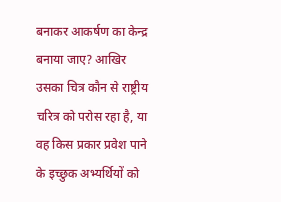बनाकर आकर्षण का केन्द्र बनाया जाए? आखिर उसका चित्र कौन से राष्ट्रीय चरित्र को परोस रहा है, या वह किस प्रकार प्रवेश पाने के इच्छुक अभ्यर्थियों को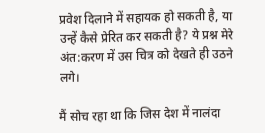प्रवेश दिलाने में सहायक हो सकती है, या उन्हें कैसे प्रेरित कर सकती है? ये प्रश्न मेरे अंत:करण में उस चित्र को देखते ही उठने लगे।

मैं सोच रहा था कि जिस देश में नालंदा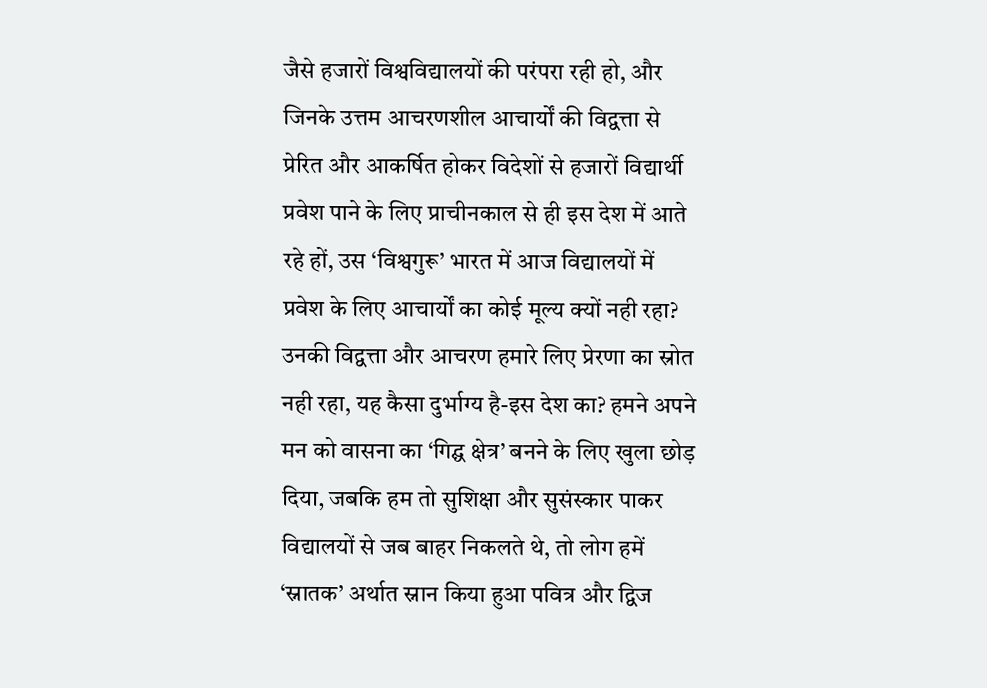जैसे हजारों विश्वविद्यालयों की परंपरा रही हो, और जिनके उत्तम आचरणशील आचार्यों की विद्वत्ता से प्रेरित और आकर्षित होकर विदेशों से हजारों विद्यार्थी प्रवेश पाने के लिए प्राचीनकाल से ही इस देश में आते रहे हों, उस ‘विश्वगुरू’ भारत में आज विद्यालयों में प्रवेश के लिए आचार्यों का कोई मूल्य क्यों नही रहा? उनकी विद्वत्ता और आचरण हमारे लिए प्रेरणा का स्रोत नही रहा, यह कैसा दुर्भाग्य है-इस देश का? हमने अपने मन को वासना का ‘गिद्घ क्षेत्र’ बनने के लिए खुला छोड़ दिया, जबकि हम तो सुशिक्षा और सुसंस्कार पाकर विद्यालयों से जब बाहर निकलते थे, तो लोग हमें ‘स्नातक’ अर्थात स्नान किया हुआ पवित्र और द्विज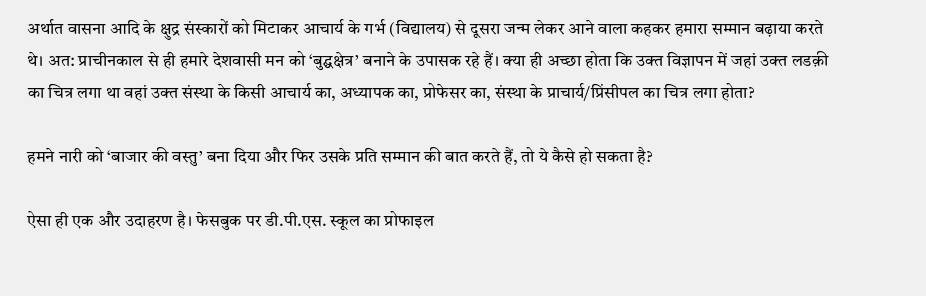अर्थात वासना आदि के क्षुद्र संस्कारों को मिटाकर आचार्य के गर्भ (विद्यालय) से दूसरा जन्म लेकर आने वाला कहकर हमारा सम्मान बढ़ाया करते थे। अत: प्राचीनकाल से ही हमारे देशवासी मन को ‘बुद्घक्षेत्र’ बनाने के उपासक रहे हैं। क्या ही अच्छा होता कि उक्त विज्ञापन में जहां उक्त लडक़ी का चित्र लगा था वहां उक्त संस्था के किसी आचार्य का, अध्यापक का, प्रोफेसर का, संस्था के प्राचार्य/प्रिंसीपल का चित्र लगा होता?

हमने नारी को ‘बाजार की वस्तु’ बना दिया और फिर उसके प्रति सम्मान की बात करते हैं, तो ये कैसे हो सकता है?

ऐसा ही एक और उदाहरण है। फेसबुक पर डी.पी.एस. स्कूल का प्रोफाइल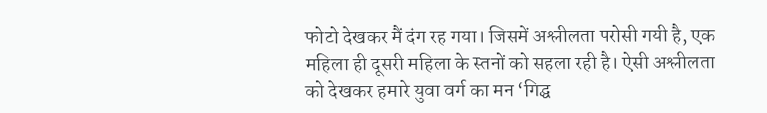फोटो देखकर मैं दंग रह गया। जिसमें अश्लीलता परोसी गयी है, एक महिला ही दूसरी महिला के स्तनों को सहला रही है। ऐसी अश्लीलता को देखकर हमारे युवा वर्ग का मन ‘गिद्घ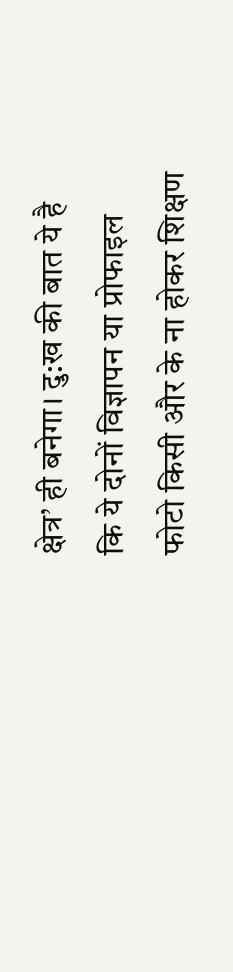क्षेत्र’ ही बनेगा। दु:ख की बात ये है कि ये दोनों विज्ञापन या प्रोफाइल फोटो किसी और के ना होकर शिक्षण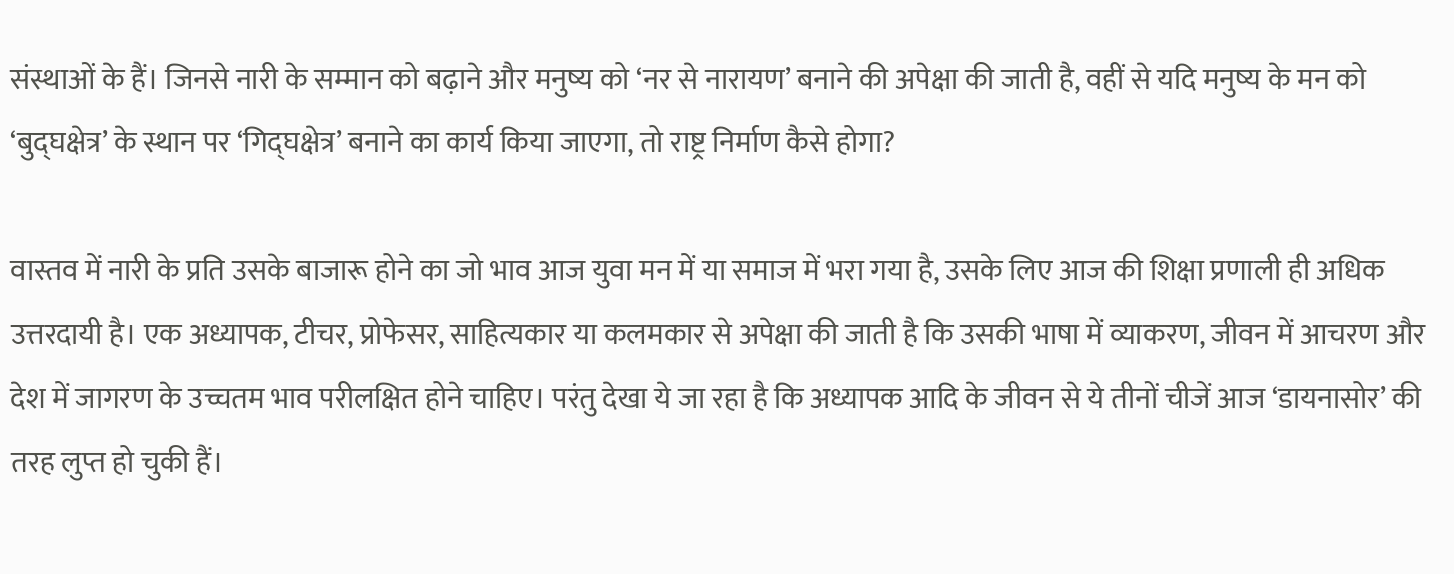संस्थाओं के हैं। जिनसे नारी के सम्मान को बढ़ाने और मनुष्य को ‘नर से नारायण’ बनाने की अपेक्षा की जाती है, वहीं से यदि मनुष्य के मन को ‘बुद्घक्षेत्र’ के स्थान पर ‘गिद्घक्षेत्र’ बनाने का कार्य किया जाएगा, तो राष्ट्र निर्माण कैसे होगा?

वास्तव में नारी के प्रति उसके बाजारू होने का जो भाव आज युवा मन में या समाज में भरा गया है, उसके लिए आज की शिक्षा प्रणाली ही अधिक उत्तरदायी है। एक अध्यापक, टीचर, प्रोफेसर, साहित्यकार या कलमकार से अपेक्षा की जाती है कि उसकी भाषा में व्याकरण, जीवन में आचरण और देश में जागरण के उच्चतम भाव परीलक्षित होने चाहिए। परंतु देखा ये जा रहा है कि अध्यापक आदि के जीवन से ये तीनों चीजें आज ‘डायनासोर’ की तरह लुप्त हो चुकी हैं।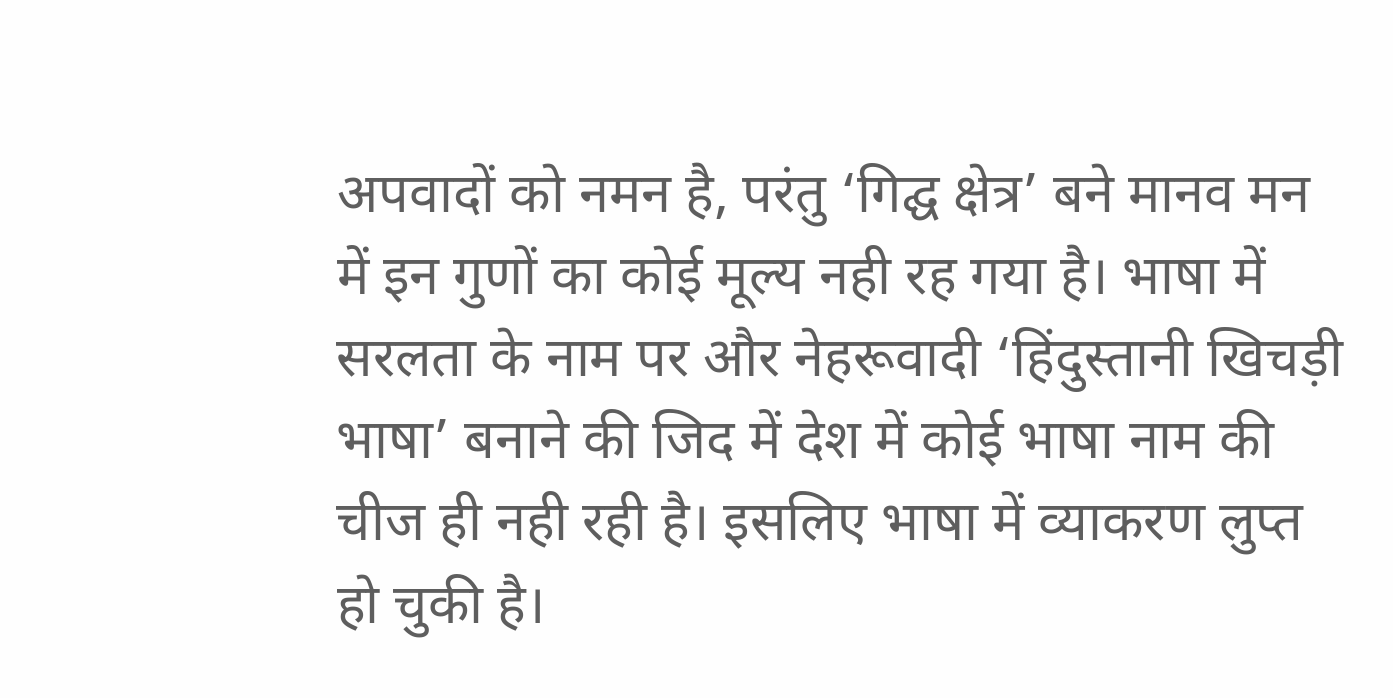अपवादों को नमन है, परंतु ‘गिद्घ क्षेत्र’ बने मानव मन में इन गुणों का कोई मूल्य नही रह गया है। भाषा में सरलता के नाम पर और नेहरूवादी ‘हिंदुस्तानी खिचड़ी भाषा’ बनाने की जिद में देश में कोई भाषा नाम की चीज ही नही रही है। इसलिए भाषा में व्याकरण लुप्त हो चुकी है।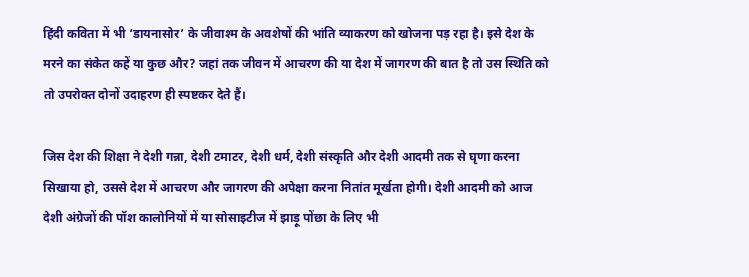हिंदी कविता में भी ‘डायनासोर’ के जीवाश्म के अवशेषों की भांति व्याकरण को खोजना पड़ रहा है। इसे देश के मरने का संकेत कहें या कुछ और? जहां तक जीवन में आचरण की या देश में जागरण की बात है तो उस स्थिति को तो उपरोक्त दोनों उदाहरण ही स्पष्टकर देते हैं।

जिस देश की शिक्षा ने देशी गन्ना, देशी टमाटर, देशी धर्म, देशी संस्कृति और देशी आदमी तक से घृणा करना सिखाया हो, उससे देश में आचरण और जागरण की अपेक्षा करना नितांत मूर्खता होगी। देशी आदमी को आज देशी अंग्रेजों की पॉश कालोनियों में या सोसाइटीज में झाड़ू पोंछा के लिए भी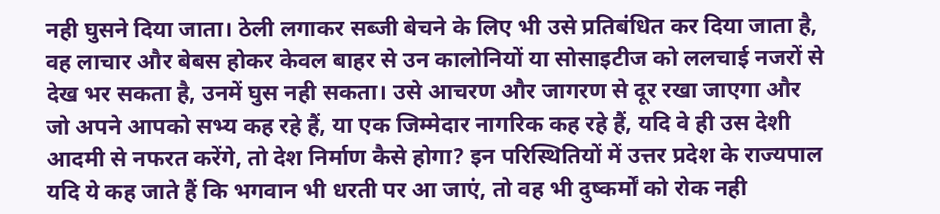नही घुसने दिया जाता। ठेली लगाकर सब्जी बेचने के लिए भी उसे प्रतिबंधित कर दिया जाता है, वह लाचार और बेबस होकर केवल बाहर से उन कालोनियों या सोसाइटीज को ललचाई नजरों से देख भर सकता है, उनमें घुस नही सकता। उसे आचरण और जागरण से दूर रखा जाएगा और जो अपने आपको सभ्य कह रहे हैं, या एक जिम्मेदार नागरिक कह रहे हैं, यदि वे ही उस देशी आदमी से नफरत करेंगे, तो देश निर्माण कैसे होगा? इन परिस्थितियों में उत्तर प्रदेश के राज्यपाल यदि ये कह जाते हैं कि भगवान भी धरती पर आ जाएं, तो वह भी दुष्कर्मों को रोक नही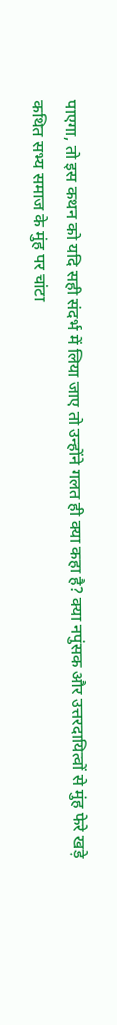पाएगा, तो इस कथन को यदि सही संदर्भ में लिया जाए तो उन्होंने गलत ही क्या कहा है? क्या नपुंसक और उत्तरदायित्वों से मुंह फेरे खड़े कथित सभ्य समाज के मुंह पर चांटा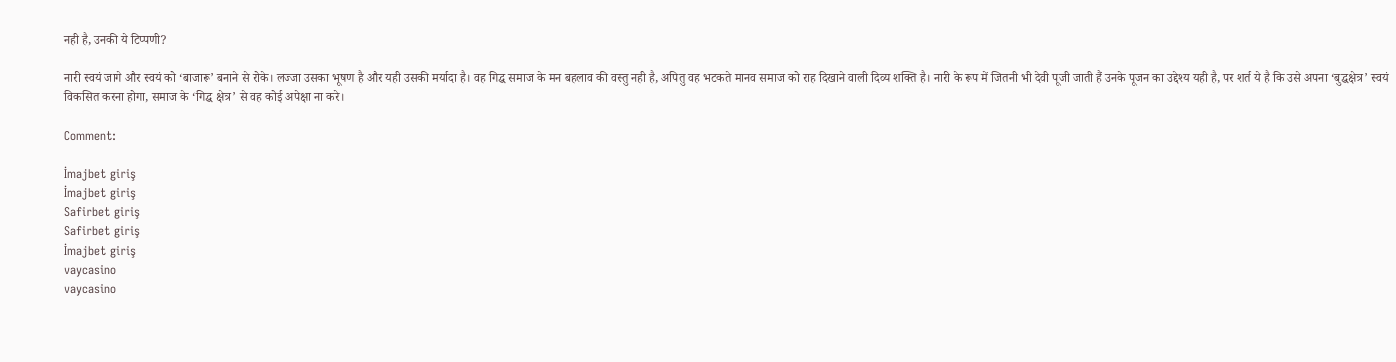नही है, उनकी ये टिप्पणी?

नारी स्वयं जागे और स्वयं को ‘बाजारू’ बनाने से रोके। लज्जा उसका भूषण है और यही उसकी मर्यादा है। वह गिद्घ समाज के मन बहलाव की वस्तु नही है, अपितु वह भटकते मानव समाज को राह दिखाने वाली दिव्य शक्ति है। नारी के रूप में जितनी भी देवी पूजी जाती हैं उनके पूजन का उद्देश्य यही है, पर शर्त ये है कि उसे अपना ‘बुद्घक्षेत्र’ स्वयं विकसित करना होगा, समाज के ‘गिद्घ क्षेत्र’ से वह कोई अपेक्षा ना करे।

Comment:

İmajbet giriş
İmajbet giriş
Safirbet giriş
Safirbet giriş
İmajbet giriş
vaycasino
vaycasino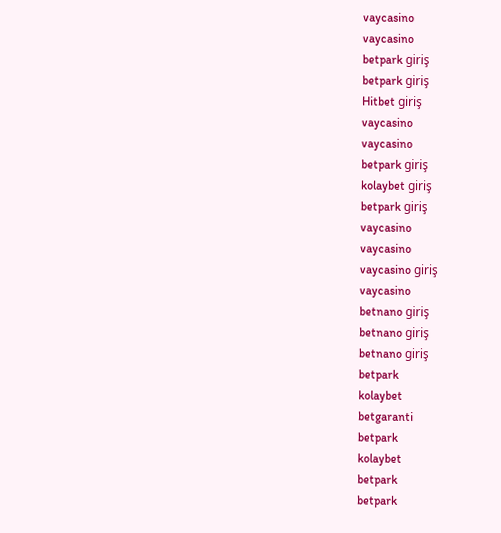vaycasino
vaycasino
betpark giriş
betpark giriş
Hitbet giriş
vaycasino
vaycasino
betpark giriş
kolaybet giriş
betpark giriş
vaycasino
vaycasino
vaycasino giriş
vaycasino
betnano giriş
betnano giriş
betnano giriş
betpark
kolaybet
betgaranti
betpark
kolaybet
betpark
betpark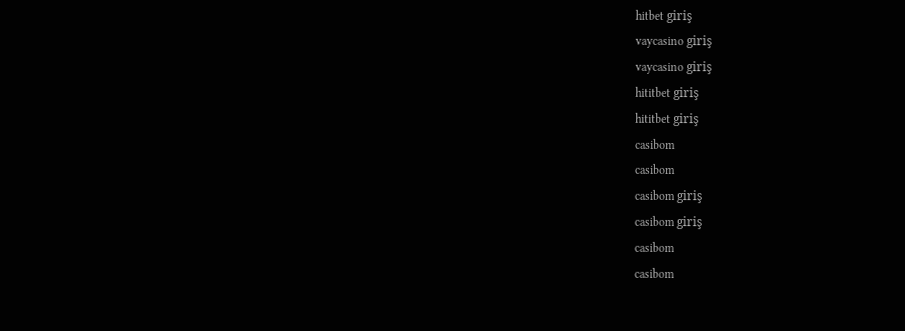hitbet giriş
vaycasino giriş
vaycasino giriş
hititbet giriş
hititbet giriş
casibom
casibom
casibom giriş
casibom giriş
casibom
casibom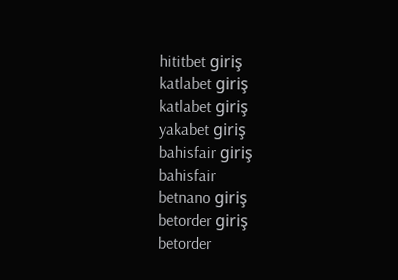hititbet giriş
katlabet giriş
katlabet giriş
yakabet giriş
bahisfair giriş
bahisfair
betnano giriş
betorder giriş
betorder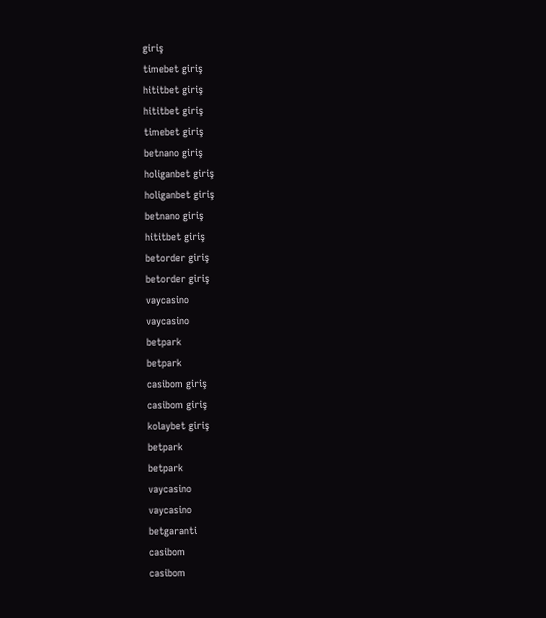giriş
timebet giriş
hititbet giriş
hititbet giriş
timebet giriş
betnano giriş
holiganbet giriş
holiganbet giriş
betnano giriş
hititbet giriş
betorder giriş
betorder giriş
vaycasino
vaycasino
betpark
betpark
casibom giriş
casibom giriş
kolaybet giriş
betpark
betpark
vaycasino
vaycasino
betgaranti
casibom
casibom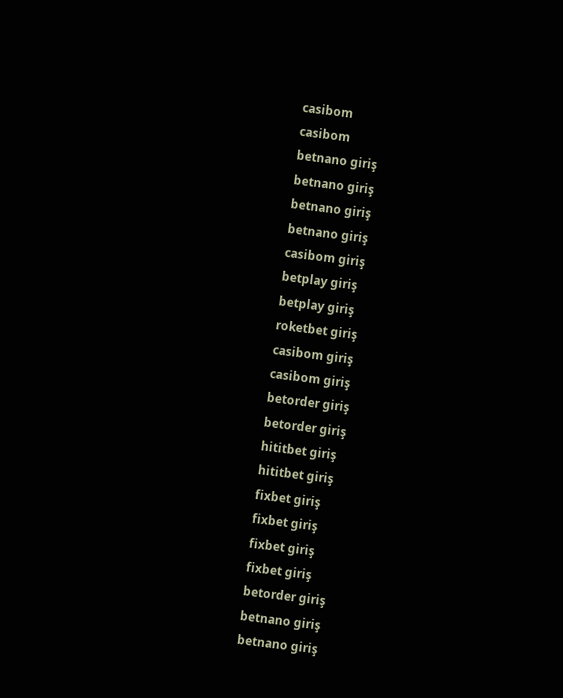casibom
casibom
betnano giriş
betnano giriş
betnano giriş
betnano giriş
casibom giriş
betplay giriş
betplay giriş
roketbet giriş
casibom giriş
casibom giriş
betorder giriş
betorder giriş
hititbet giriş
hititbet giriş
fixbet giriş
fixbet giriş
fixbet giriş
fixbet giriş
betorder giriş
betnano giriş
betnano giriş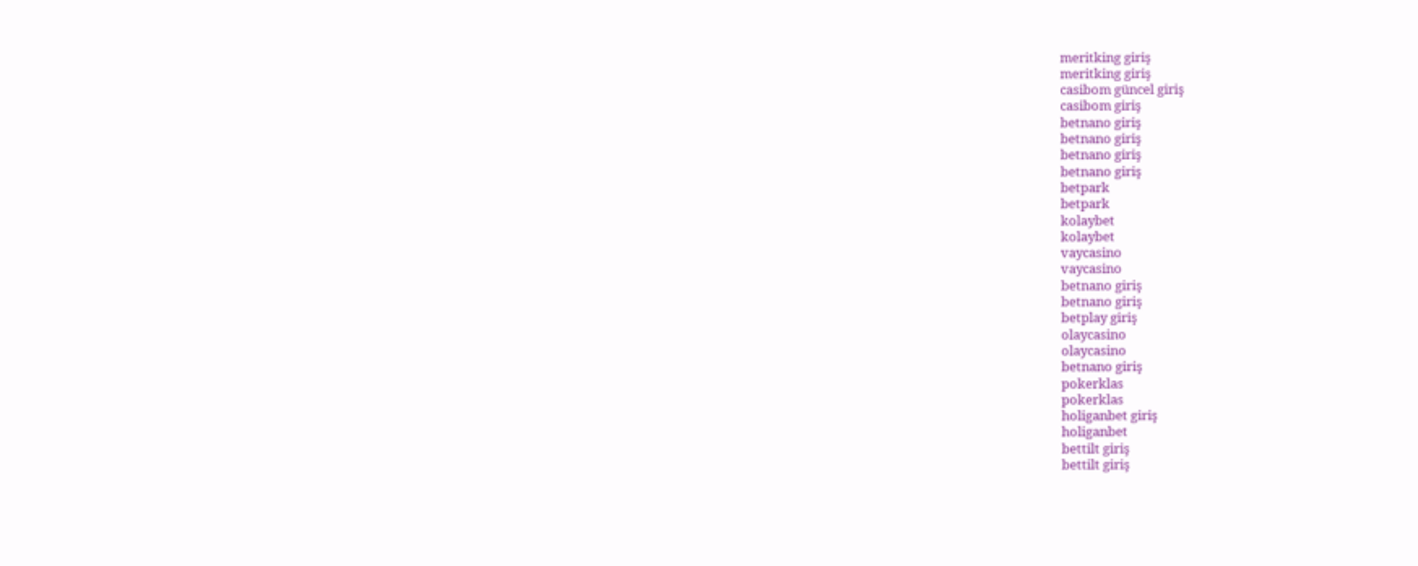meritking giriş
meritking giriş
casibom güncel giriş
casibom giriş
betnano giriş
betnano giriş
betnano giriş
betnano giriş
betpark
betpark
kolaybet
kolaybet
vaycasino
vaycasino
betnano giriş
betnano giriş
betplay giriş
olaycasino
olaycasino
betnano giriş
pokerklas
pokerklas
holiganbet giriş
holiganbet
bettilt giriş
bettilt giriş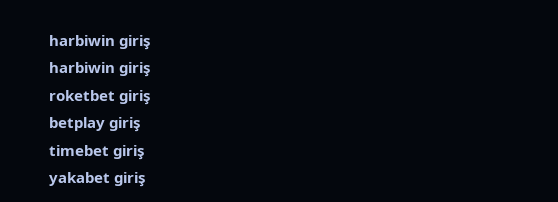harbiwin giriş
harbiwin giriş
roketbet giriş
betplay giriş
timebet giriş
yakabet giriş